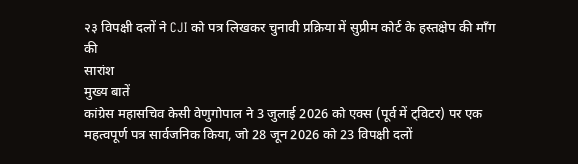२३ विपक्षी दलों ने CJI को पत्र लिखकर चुनावी प्रक्रिया में सुप्रीम कोर्ट के हस्तक्षेप की माँग की
सारांश
मुख्य बातें
कांग्रेस महासचिव केसी वेणुगोपाल ने 3 जुलाई 2026 को एक्स (पूर्व में ट्विटर) पर एक महत्वपूर्ण पत्र सार्वजनिक किया, जो 28 जून 2026 को 23 विपक्षी दलों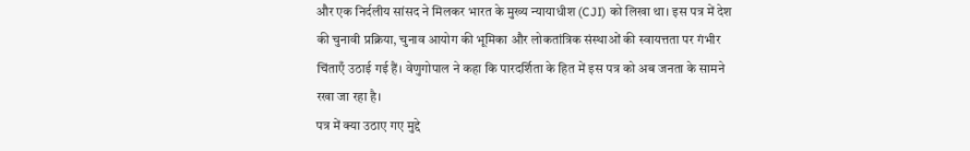और एक निर्दलीय सांसद ने मिलकर भारत के मुख्य न्यायाधीश (CJI) को लिखा था। इस पत्र में देश की चुनावी प्रक्रिया, चुनाव आयोग की भूमिका और लोकतांत्रिक संस्थाओं की स्वायत्तता पर गंभीर चिंताएँ उठाई गई हैं। वेणुगोपाल ने कहा कि पारदर्शिता के हित में इस पत्र को अब जनता के सामने रखा जा रहा है।
पत्र में क्या उठाए गए मुद्दे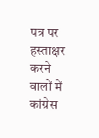पत्र पर हस्ताक्षर करने वालों में कांग्रेस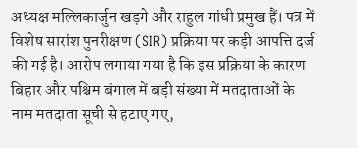अध्यक्ष मल्लिकार्जुन खड़गे और राहुल गांधी प्रमुख हैं। पत्र में विशेष सारांश पुनरीक्षण (SIR) प्रक्रिया पर कड़ी आपत्ति दर्ज की गई है। आरोप लगाया गया है कि इस प्रक्रिया के कारण बिहार और पश्चिम बंगाल में बड़ी संख्या में मतदाताओं के नाम मतदाता सूची से हटाए गए,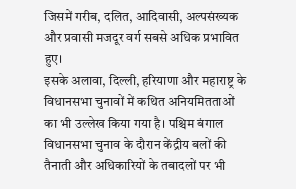जिसमें गरीब, दलित, आदिवासी, अल्पसंख्यक और प्रवासी मजदूर वर्ग सबसे अधिक प्रभावित हुए।
इसके अलावा, दिल्ली, हरियाणा और महाराष्ट्र के विधानसभा चुनावों में कथित अनियमितताओं का भी उल्लेख किया गया है। पश्चिम बंगाल विधानसभा चुनाव के दौरान केंद्रीय बलों की तैनाती और अधिकारियों के तबादलों पर भी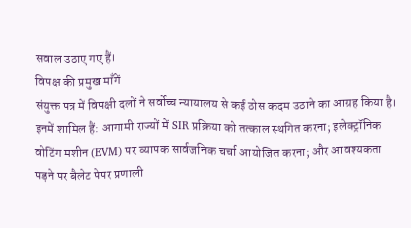सवाल उठाए गए हैं।
विपक्ष की प्रमुख माँगें
संयुक्त पत्र में विपक्षी दलों ने सर्वोच्च न्यायालय से कई ठोस कदम उठाने का आग्रह किया है। इनमें शामिल हैं: आगामी राज्यों में SIR प्रक्रिया को तत्काल स्थगित करना; इलेक्ट्रॉनिक वोटिंग मशीन (EVM) पर व्यापक सार्वजनिक चर्चा आयोजित करना; और आवश्यकता पड़ने पर बैलेट पेपर प्रणाली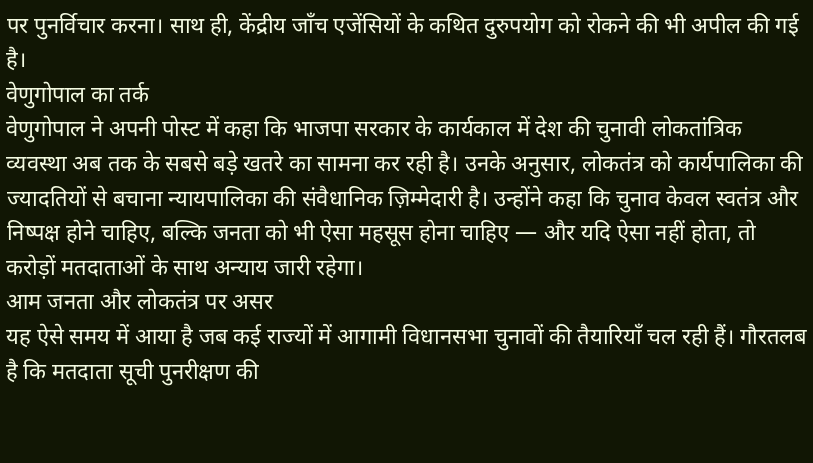पर पुनर्विचार करना। साथ ही, केंद्रीय जाँच एजेंसियों के कथित दुरुपयोग को रोकने की भी अपील की गई है।
वेणुगोपाल का तर्क
वेणुगोपाल ने अपनी पोस्ट में कहा कि भाजपा सरकार के कार्यकाल में देश की चुनावी लोकतांत्रिक व्यवस्था अब तक के सबसे बड़े खतरे का सामना कर रही है। उनके अनुसार, लोकतंत्र को कार्यपालिका की ज्यादतियों से बचाना न्यायपालिका की संवैधानिक ज़िम्मेदारी है। उन्होंने कहा कि चुनाव केवल स्वतंत्र और निष्पक्ष होने चाहिए, बल्कि जनता को भी ऐसा महसूस होना चाहिए — और यदि ऐसा नहीं होता, तो करोड़ों मतदाताओं के साथ अन्याय जारी रहेगा।
आम जनता और लोकतंत्र पर असर
यह ऐसे समय में आया है जब कई राज्यों में आगामी विधानसभा चुनावों की तैयारियाँ चल रही हैं। गौरतलब है कि मतदाता सूची पुनरीक्षण की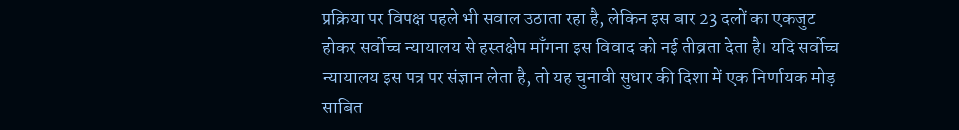प्रक्रिया पर विपक्ष पहले भी सवाल उठाता रहा है, लेकिन इस बार 23 दलों का एकजुट होकर सर्वोच्च न्यायालय से हस्तक्षेप माँगना इस विवाद को नई तीव्रता देता है। यदि सर्वोच्च न्यायालय इस पत्र पर संज्ञान लेता है, तो यह चुनावी सुधार की दिशा में एक निर्णायक मोड़ साबित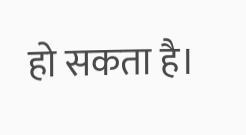हो सकता है।